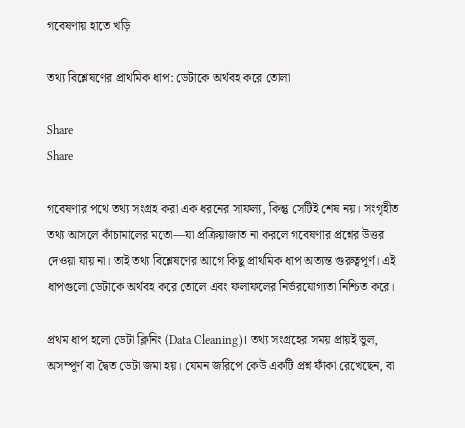গবেষণায় হাতে খড়ি

তথ্য বিশ্লেষণের প্রাথমিক ধাপ: ডেটাকে অর্থবহ করে তোলা

Share
Share

গবেষণার পথে তথ্য সংগ্রহ করা এক ধরনের সাফল্য, কিন্তু সেটিই শেষ নয়। সংগৃহীত তথ্য আসলে কাঁচামালের মতো—যা প্রক্রিয়াজাত না করলে গবেষণার প্রশ্নের উত্তর দেওয়া যায় না। তাই তথ্য বিশ্লেষণের আগে কিছু প্রাথমিক ধাপ অত্যন্ত গুরুত্বপূর্ণ। এই ধাপগুলো ডেটাকে অর্থবহ করে তোলে এবং ফলাফলের নির্ভরযোগ্যতা নিশ্চিত করে।

প্রথম ধাপ হলো ডেটা ক্লিনিং (Data Cleaning)। তথ্য সংগ্রহের সময় প্রায়ই ভুল, অসম্পূর্ণ বা দ্বৈত ডেটা জমা হয়। যেমন জরিপে কেউ একটি প্রশ্ন ফাঁকা রেখেছেন, বা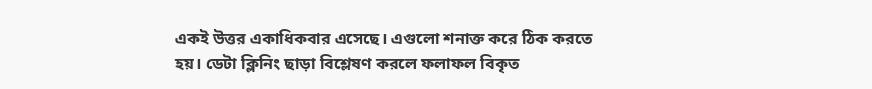একই উত্তর একাধিকবার এসেছে। এগুলো শনাক্ত করে ঠিক করতে হয়। ডেটা ক্লিনিং ছাড়া বিশ্লেষণ করলে ফলাফল বিকৃত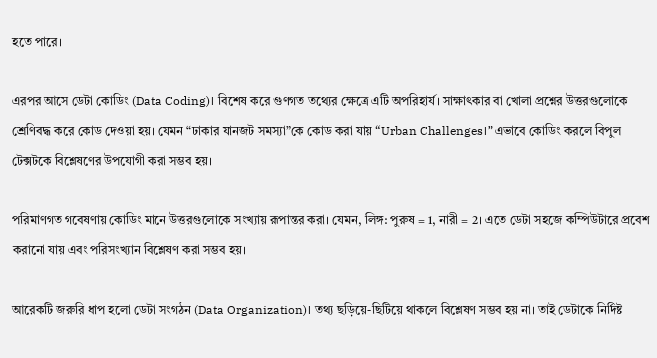হতে পারে।

এরপর আসে ডেটা কোডিং (Data Coding)। বিশেষ করে গুণগত তথ্যের ক্ষেত্রে এটি অপরিহার্য। সাক্ষাৎকার বা খোলা প্রশ্নের উত্তরগুলোকে শ্রেণিবদ্ধ করে কোড দেওয়া হয়। যেমন “ঢাকার যানজট সমস্যা”কে কোড করা যায় “Urban Challenges।” এভাবে কোডিং করলে বিপুল টেক্সটকে বিশ্লেষণের উপযোগী করা সম্ভব হয়।

পরিমাণগত গবেষণায় কোডিং মানে উত্তরগুলোকে সংখ্যায় রূপান্তর করা। যেমন, লিঙ্গ: পুরুষ = 1, নারী = 2। এতে ডেটা সহজে কম্পিউটারে প্রবেশ করানো যায় এবং পরিসংখ্যান বিশ্লেষণ করা সম্ভব হয়।

আরেকটি জরুরি ধাপ হলো ডেটা সংগঠন (Data Organization)। তথ্য ছড়িয়ে-ছিটিয়ে থাকলে বিশ্লেষণ সম্ভব হয় না। তাই ডেটাকে নির্দিষ্ট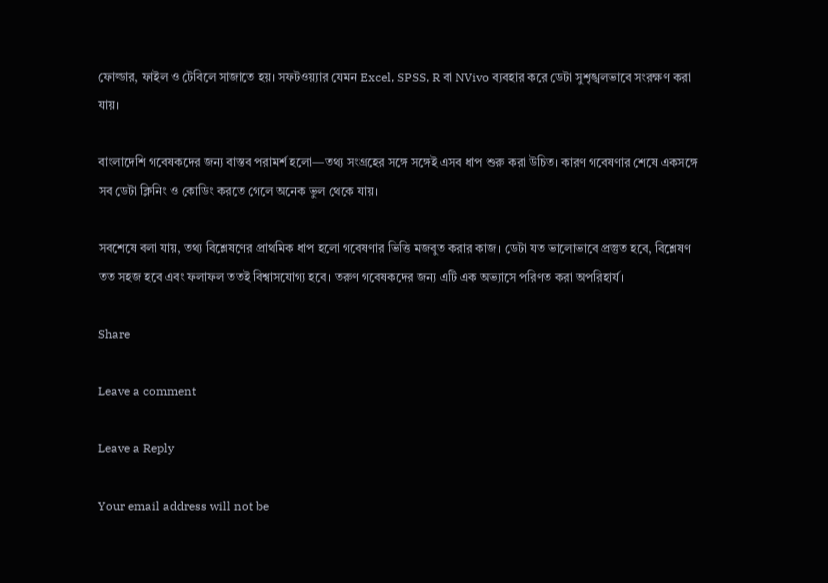ফোল্ডার, ফাইল ও টেবিলে সাজাতে হয়। সফটওয়্যার যেমন Excel, SPSS, R বা NVivo ব্যবহার করে ডেটা সুশৃঙ্খলভাবে সংরক্ষণ করা যায়।

বাংলাদেশি গবেষকদের জন্য বাস্তব পরামর্শ হলো—তথ্য সংগ্রহের সঙ্গে সঙ্গেই এসব ধাপ শুরু করা উচিত। কারণ গবেষণার শেষে একসঙ্গে সব ডেটা ক্লিনিং ও কোডিং করতে গেলে অনেক ভুল থেকে যায়।

সবশেষে বলা যায়, তথ্য বিশ্লেষণের প্রাথমিক ধাপ হলো গবেষণার ভিত্তি মজবুত করার কাজ। ডেটা যত ভালোভাবে প্রস্তুত হবে, বিশ্লেষণ তত সহজ হবে এবং ফলাফল ততই বিশ্বাসযোগ্য হবে। তরুণ গবেষকদের জন্য এটি এক অভ্যাসে পরিণত করা অপরিহার্য।

Share

Leave a comment

Leave a Reply

Your email address will not be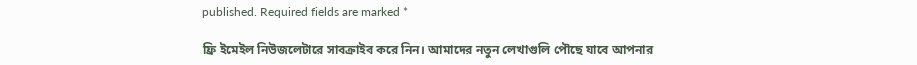published. Required fields are marked *

ফ্রি ইমেইল নিউজলেটারে সাবক্রাইব করে নিন। আমাদের নতুন লেখাগুলি পৌছে যাবে আপনার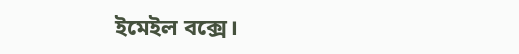ইমেইল বক্সে।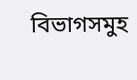বিভাগসমুহ